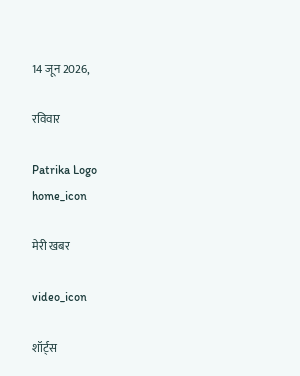14 जून 2026,

रविवार

Patrika Logo
home_icon

मेरी खबर

video_icon

शॉर्ट्स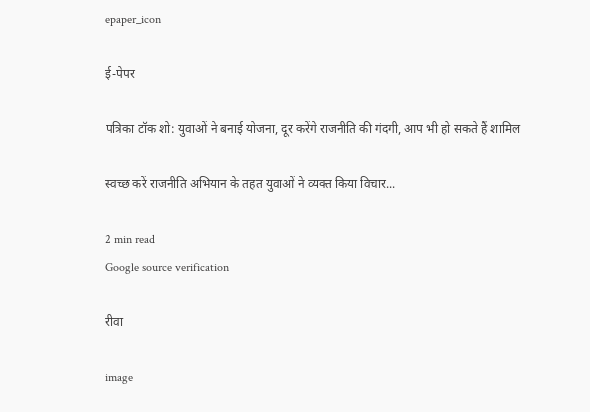epaper_icon

ई-पेपर

पत्रिका टॉक शो: युवाओं ने बनाई योजना, दूर करेंगे राजनीति की गंदगी, आप भी हो सकते हैं शामिल

स्वच्छ करें राजनीति अभियान के तहत युवाओं ने व्यक्त किया विचार...

2 min read
Google source verification

रीवा

image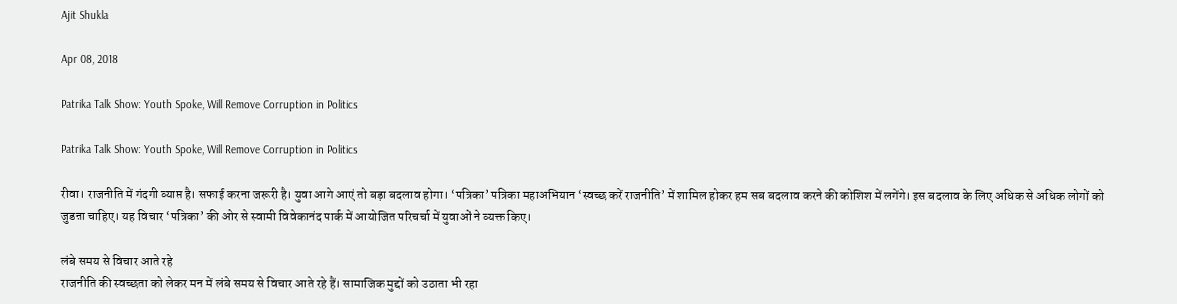Ajit Shukla

Apr 08, 2018

Patrika Talk Show: Youth Spoke, Will Remove Corruption in Politics

Patrika Talk Show: Youth Spoke, Will Remove Corruption in Politics

रीवा। राजनीति में गंदगी व्याप्त है। सफाई करना जरूरी है। युवा आगे आएं तो बड़ा बदलाव होगा। ‘पत्रिका’ पत्रिका महाअभियान ‘स्वच्छ करें राजनीति’ में शामिल होकर हम सब बदलाव करने की कोशिश में लगेंगे। इस बदलाव के लिए अधिक से अधिक लोगों को जुडऩा चाहिए। यह विचार ‘पत्रिका’ की ओर से स्वामी विवेकानंद पार्क में आयोजित परिचर्चा में युवाओं ने व्यक्त किए।

लंबे समय से विचार आते रहे
राजनीति की स्वच्छता को लेकर मन में लंबे समय से विचार आते रहे हैं। सामाजिक मुद्दों को उठाता भी रहा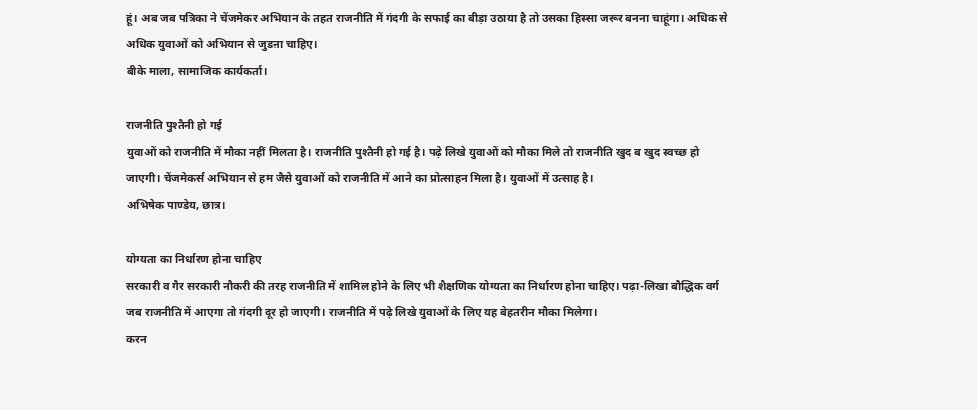हूं। अब जब पत्रिका ने चेंजमेकर अभियान के तहत राजनीति में गंदगी के सफाई का बीड़ा उठाया है तो उसका हिस्सा जरूर बनना चाहूंगा। अधिक से अधिक युवाओं को अभियान से जुडऩा चाहिए।
बीके माला, सामाजिक कार्यकर्ता।

राजनीति पुश्तैनी हो गई
युवाओं को राजनीति में मौका नहीं मिलता है। राजनीति पुश्तैनी हो गई है। पढ़े लिखे युवाओं को मौका मिले तो राजनीति खुद ब खुद स्वच्छ हो जाएगी। चेंजमेकर्स अभियान से हम जैसे युवाओं को राजनीति में आने का प्रोत्साहन मिला है। युवाओं में उत्साह है।
अभिषेक पाण्डेय, छात्र।

योग्यता का निर्धारण होना चाहिए
सरकारी व गैर सरकारी नौकरी की तरह राजनीति में शामिल होने के लिए भी शैक्षणिक योग्यता का निर्धारण होना चाहिए। पढ़ा-लिखा बौद्धिक वर्ग जब राजनीति में आएगा तो गंदगी दूर हो जाएगी। राजनीति में पढ़े लिखे युवाओं के लिए यह बेहतरीन मौका मिलेगा।
करन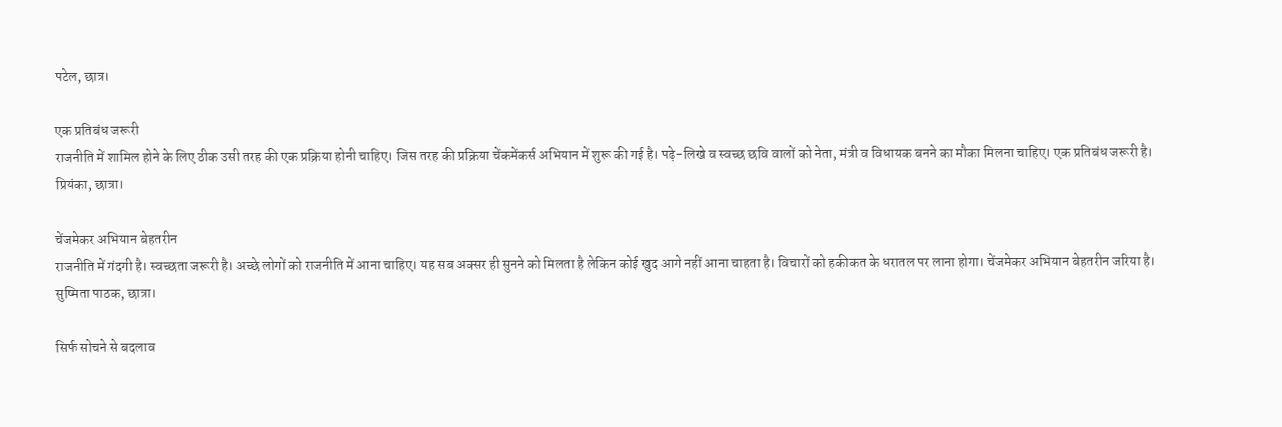पटेल, छात्र।

एक प्रतिबंध जरूरी
राजनीति में शामिल होने के लिए ठीक उसी तरह की एक प्रक्रिया होनी चाहिए। जिस तरह की प्रक्रिया चेंकमेंकर्स अभियान में शुरू की गई है। पढ़े-लिखे व स्वच्छ छवि वालों को नेता, मंत्री व विधायक बनने का मौका मिलना चाहिए। एक प्रतिबंध जरूरी है।
प्रियंका, छात्रा।

चेंजमेकर अभियान बेहतरीन
राजनीति में गंदगी है। स्वच्छता जरूरी है। अच्छे लोगों को राजनीति में आना चाहिए। यह सब अक्सर ही सुनने को मिलता है लेकिन कोई खुद आगे नहीं आना चाहता है। विचारों को हकीकत के धरातल पर लाना होगा। चेंजमेकर अभियान बेहतरीन जरिया है।
सुष्मिता पाठक, छात्रा।

सिर्फ सोचने से बदलाव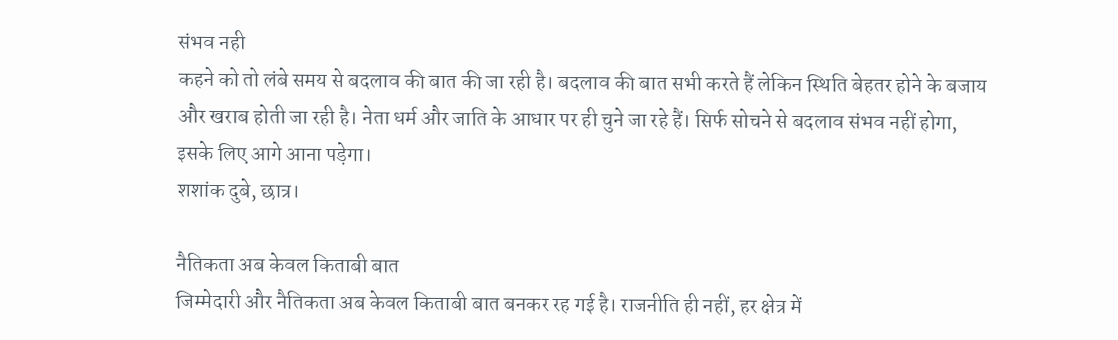संभव नही
कहने को तो लंबे समय से बदलाव की बात की जा रही है। बदलाव की बात सभी करते हैं लेकिन स्थिति बेहतर होने के बजाय और खराब होती जा रही है। नेता धर्म और जाति के आधार पर ही चुने जा रहे हैं। सिर्फ सोचने से बदलाव संभव नहीं होगा, इसके लिए आगे आना पड़ेगा।
शशांक दुबे, छात्र।

नैतिकता अब केवल किताबी बात
जिम्मेदारी और नैतिकता अब केवल किताबी बात बनकर रह गई है। राजनीति ही नहीं, हर क्षेत्र में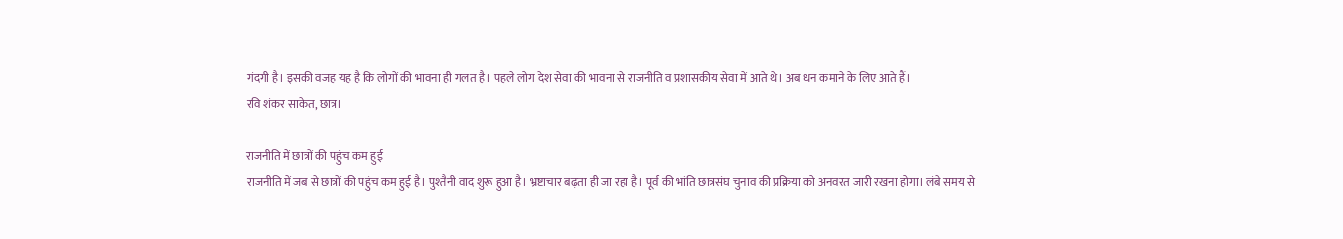गंदगी है। इसकी वजह यह है कि लोगों की भावना ही गलत है। पहले लोग देश सेवा की भावना से राजनीति व प्रशासकीय सेवा में आते थे। अब धन कमाने के लिए आते हैं।
रवि शंकर साकेत, छात्र।

राजनीति में छात्रों की पहुंच कम हुई
राजनीति में जब से छात्रों की पहुंच कम हुई है। पुश्तैनी वाद शुरू हुआ है। भ्रष्टाचार बढ़ता ही जा रहा है। पूर्व की भांति छात्रसंघ चुनाव की प्रक्रिया को अनवरत जारी रखना होगा। लंबे समय से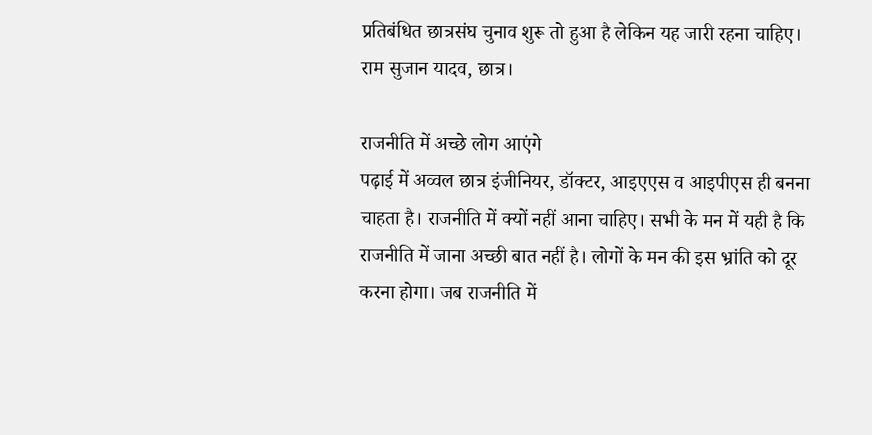प्रतिबंधित छात्रसंघ चुनाव शुरू तो हुआ है लेकिन यह जारी रहना चाहिए।
राम सुजान यादव, छात्र।

राजनीति में अच्छे लोग आएंगे
पढ़ाई में अव्वल छात्र इंजीनियर, डॉक्टर, आइएएस व आइपीएस ही बनना चाहता है। राजनीति में क्यों नहीं आना चाहिए। सभी के मन में यही है कि राजनीति में जाना अच्छी बात नहीं है। लोगों के मन की इस भ्रांति को दूर करना होगा। जब राजनीति में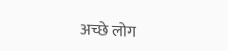अच्छे लोग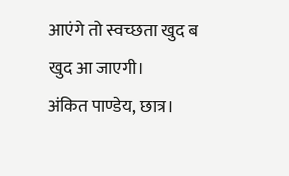आएंगे तो स्वच्छता खुद ब खुद आ जाएगी।
अंकित पाण्डेय, छात्र।